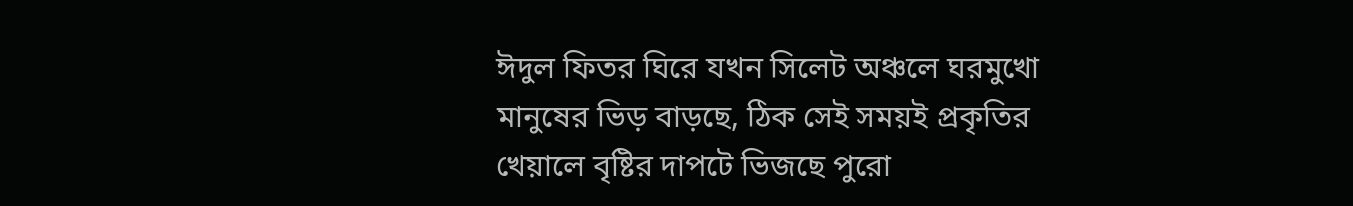ঈদুল ফিতর ঘিরে যখন সিলেট অঞ্চলে ঘরমুখো মানুষের ভিড় বাড়ছে, ঠিক সেই সময়ই প্রকৃতির খেয়ালে বৃষ্টির দাপটে ভিজছে পুরো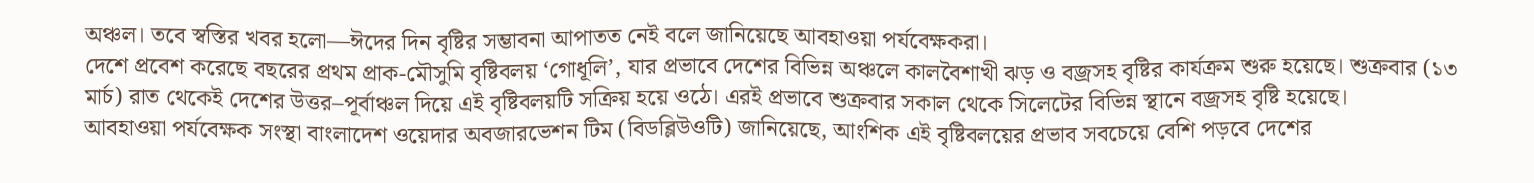অঞ্চল। তবে স্বস্তির খবর হলো—ঈদের দিন বৃষ্টির সম্ভাবনা আপাতত নেই বলে জানিয়েছে আবহাওয়া পর্যবেক্ষকরা।
দেশে প্রবেশ করেছে বছরের প্রথম প্রাক-মৌসুমি বৃষ্টিবলয় ‘গোধূলি’, যার প্রভাবে দেশের বিভিন্ন অঞ্চলে কালবৈশাখী ঝড় ও বজ্রসহ বৃষ্টির কার্যক্রম শুরু হয়েছে। শুক্রবার (১৩ মার্চ) রাত থেকেই দেশের উত্তর–পূর্বাঞ্চল দিয়ে এই বৃষ্টিবলয়টি সক্রিয় হয়ে ওঠে। এরই প্রভাবে শুক্রবার সকাল থেকে সিলেটের বিভিন্ন স্থানে বজ্রসহ বৃষ্টি হয়েছে।
আবহাওয়া পর্যবেক্ষক সংস্থা বাংলাদেশ ওয়েদার অবজারভেশন টিম (বিডব্লিউওটি) জানিয়েছে, আংশিক এই বৃষ্টিবলয়ের প্রভাব সবচেয়ে বেশি পড়বে দেশের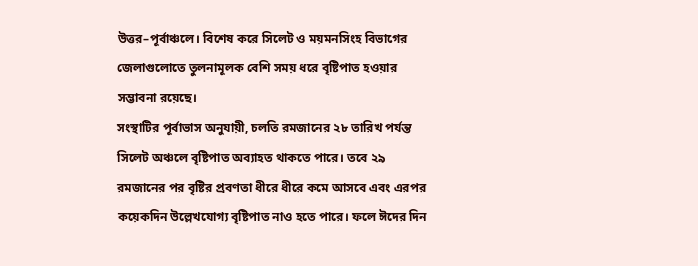উত্তর–পূর্বাঞ্চলে। বিশেষ করে সিলেট ও ময়মনসিংহ বিভাগের জেলাগুলোতে তুলনামূলক বেশি সময় ধরে বৃষ্টিপাত হওয়ার সম্ভাবনা রয়েছে।
সংস্থাটির পূর্বাভাস অনুযায়ী, চলতি রমজানের ২৮ তারিখ পর্যন্ত সিলেট অঞ্চলে বৃষ্টিপাত অব্যাহত থাকতে পারে। তবে ২৯ রমজানের পর বৃষ্টির প্রবণতা ধীরে ধীরে কমে আসবে এবং এরপর কয়েকদিন উল্লেখযোগ্য বৃষ্টিপাত নাও হতে পারে। ফলে ঈদের দিন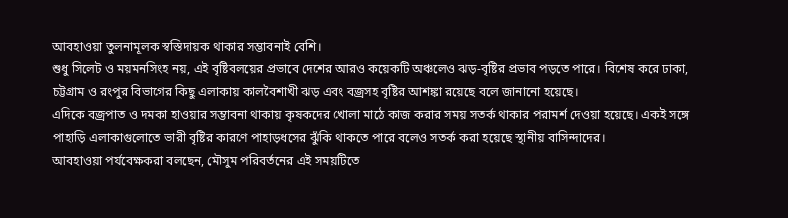আবহাওয়া তুলনামূলক স্বস্তিদায়ক থাকার সম্ভাবনাই বেশি।
শুধু সিলেট ও ময়মনসিংহ নয়, এই বৃষ্টিবলয়ের প্রভাবে দেশের আরও কয়েকটি অঞ্চলেও ঝড়-বৃষ্টির প্রভাব পড়তে পারে। বিশেষ করে ঢাকা, চট্টগ্রাম ও রংপুর বিভাগের কিছু এলাকায় কালবৈশাখী ঝড় এবং বজ্রসহ বৃষ্টির আশঙ্কা রয়েছে বলে জানানো হয়েছে।
এদিকে বজ্রপাত ও দমকা হাওয়ার সম্ভাবনা থাকায় কৃষকদের খোলা মাঠে কাজ করার সময় সতর্ক থাকার পরামর্শ দেওয়া হয়েছে। একই সঙ্গে পাহাড়ি এলাকাগুলোতে ভারী বৃষ্টির কারণে পাহাড়ধসের ঝুঁকি থাকতে পারে বলেও সতর্ক করা হয়েছে স্থানীয় বাসিন্দাদের।
আবহাওয়া পর্যবেক্ষকরা বলছেন, মৌসুম পরিবর্তনের এই সময়টিতে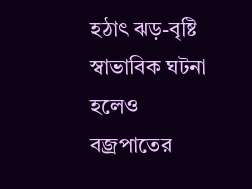হঠাৎ ঝড়-বৃষ্টি স্বাভাবিক ঘটনা হলেও বজ্রপাতের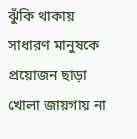ঝুঁকি থাকায় সাধারণ মানুষকে প্রয়োজন ছাড়া খোলা জায়গায় না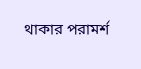থাকার পরামর্শ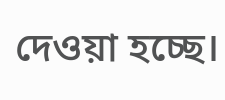দেওয়া হচ্ছে।